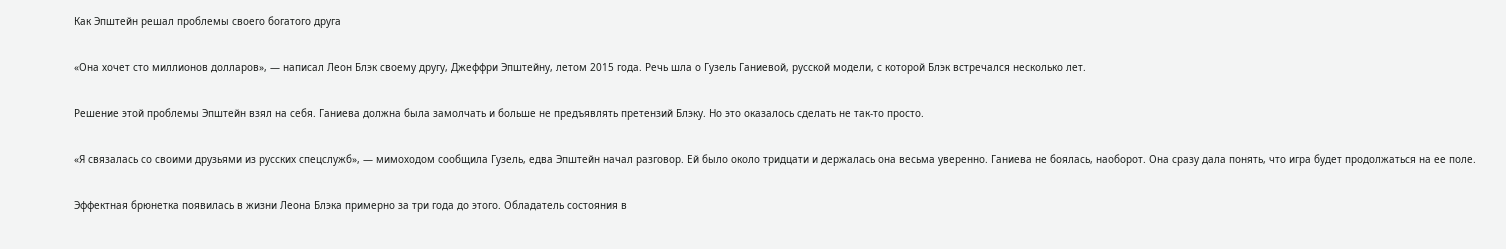Как Эпштейн решал проблемы своего богатого друга

«Она хочет сто миллионов долларов», — написал Леон Блэк своему другу, Джеффри Эпштейну, летом 2015 года. Речь шла о Гузель Ганиевой, русской модели, с которой Блэк встречался несколько лет.

Решение этой проблемы Эпштейн взял на себя. Ганиева должна была замолчать и больше не предъявлять претензий Блэку. Но это оказалось сделать не так-то просто.

«Я связалась со своими друзьями из русских спецслужб», — мимоходом сообщила Гузель, едва Эпштейн начал разговор. Ей было около тридцати и держалась она весьма уверенно. Ганиева не боялась, наоборот. Она сразу дала понять, что игра будет продолжаться на ее поле.

Эффектная брюнетка появилась в жизни Леона Блэка примерно за три года до этого. Обладатель состояния в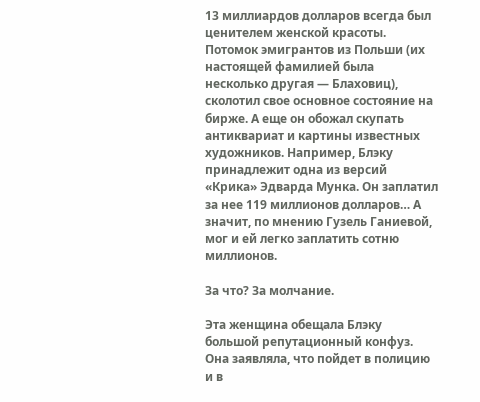13 миллиардов долларов всегда был ценителем женской красоты. Потомок эмигрантов из Польши (их настоящей фамилией была несколько другая — Блаховиц), сколотил свое основное состояние на бирже. А еще он обожал скупать антиквариат и картины известных художников. Например, Блэку принадлежит одна из версий «Крика» Эдварда Мунка. Он заплатил за нее 119 миллионов долларов… А значит, по мнению Гузель Ганиевой, мог и ей легко заплатить сотню миллионов.

За что? За молчание.

Эта женщина обещала Блэку большой репутационный конфуз. Она заявляла, что пойдет в полицию и в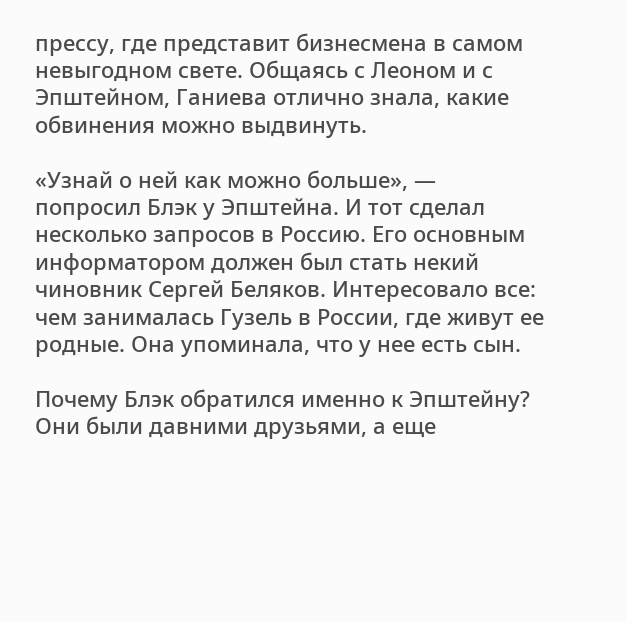прессу, где представит бизнесмена в самом невыгодном свете. Общаясь с Леоном и с Эпштейном, Ганиева отлично знала, какие обвинения можно выдвинуть.

«Узнай о ней как можно больше», — попросил Блэк у Эпштейна. И тот сделал несколько запросов в Россию. Его основным информатором должен был стать некий чиновник Сергей Беляков. Интересовало все: чем занималась Гузель в России, где живут ее родные. Она упоминала, что у нее есть сын.

Почему Блэк обратился именно к Эпштейну? Они были давними друзьями, а еще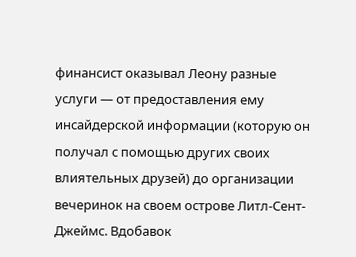финансист оказывал Леону разные услуги — от предоставления ему инсайдерской информации (которую он получал с помощью других своих влиятельных друзей) до организации вечеринок на своем острове Литл-Сент-Джеймс. Вдобавок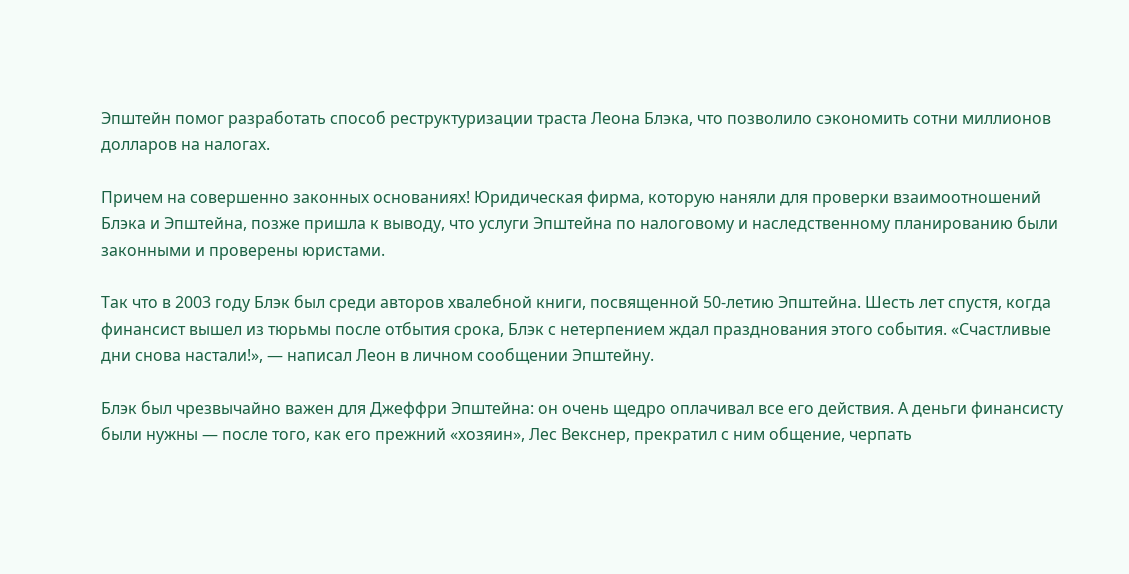Эпштейн помог разработать способ реструктуризации траста Леона Блэка, что позволило сэкономить сотни миллионов долларов на налогах.

Причем на совершенно законных основаниях! Юридическая фирма, которую наняли для проверки взаимоотношений Блэка и Эпштейна, позже пришла к выводу, что услуги Эпштейна по налоговому и наследственному планированию были законными и проверены юристами.

Так что в 2003 году Блэк был среди авторов хвалебной книги, посвященной 50-летию Эпштейна. Шесть лет спустя, когда финансист вышел из тюрьмы после отбытия срока, Блэк с нетерпением ждал празднования этого события. «Счастливые дни снова настали!», — написал Леон в личном сообщении Эпштейну.

Блэк был чрезвычайно важен для Джеффри Эпштейна: он очень щедро оплачивал все его действия. А деньги финансисту были нужны — после того, как его прежний «хозяин», Лес Векснер, прекратил с ним общение, черпать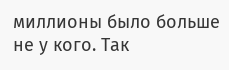миллионы было больше не у кого. Так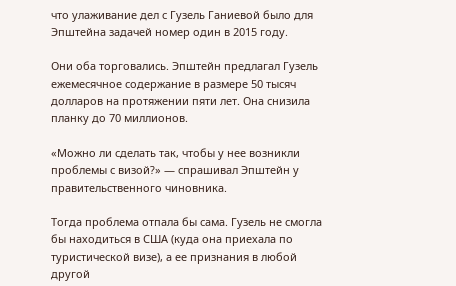что улаживание дел с Гузель Ганиевой было для Эпштейна задачей номер один в 2015 году.

Они оба торговались. Эпштейн предлагал Гузель ежемесячное содержание в размере 50 тысяч долларов на протяжении пяти лет. Она снизила планку до 70 миллионов.

«Можно ли сделать так, чтобы у нее возникли проблемы с визой?» — спрашивал Эпштейн у правительственного чиновника.

Тогда проблема отпала бы сама. Гузель не смогла бы находиться в США (куда она приехала по туристической визе), а ее признания в любой другой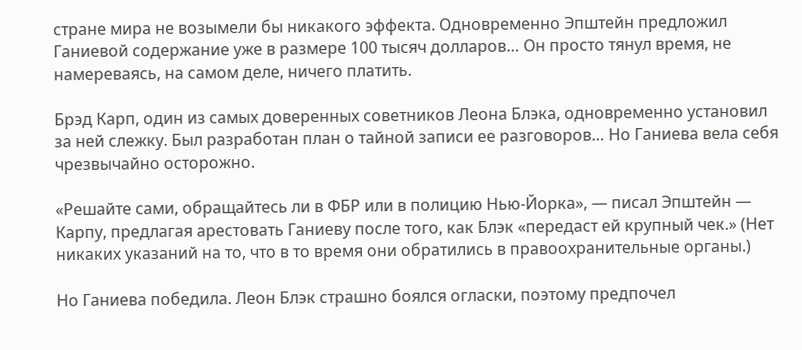стране мира не возымели бы никакого эффекта. Одновременно Эпштейн предложил Ганиевой содержание уже в размере 100 тысяч долларов… Он просто тянул время, не намереваясь, на самом деле, ничего платить.

Брэд Карп, один из самых доверенных советников Леона Блэка, одновременно установил за ней слежку. Был разработан план о тайной записи ее разговоров… Но Ганиева вела себя чрезвычайно осторожно.

«Решайте сами, обращайтесь ли в ФБР или в полицию Нью-Йорка», — писал Эпштейн — Карпу, предлагая арестовать Ганиеву после того, как Блэк «передаст ей крупный чек.» (Нет никаких указаний на то, что в то время они обратились в правоохранительные органы.)

Но Ганиева победила. Леон Блэк страшно боялся огласки, поэтому предпочел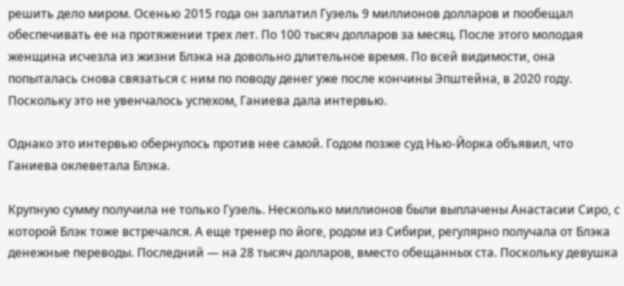решить дело миром. Осенью 2015 года он заплатил Гузель 9 миллионов долларов и пообещал обеспечивать ее на протяжении трех лет. По 100 тысяч долларов за месяц. После этого молодая женщина исчезла из жизни Блэка на довольно длительное время. По всей видимости, она попыталась снова связаться с ним по поводу денег уже после кончины Эпштейна, в 2020 году. Поскольку это не увенчалось успехом, Ганиева дала интервью.

Однако это интервью обернулось против нее самой. Годом позже суд Нью-Йорка объявил, что Ганиева оклеветала Блэка.

Крупную сумму получила не только Гузель. Несколько миллионов были выплачены Анастасии Сиро, с которой Блэк тоже встречался. А еще тренер по йоге, родом из Сибири, регулярно получала от Блэка денежные переводы. Последний — на 28 тысяч долларов, вместо обещанных ста. Поскольку девушка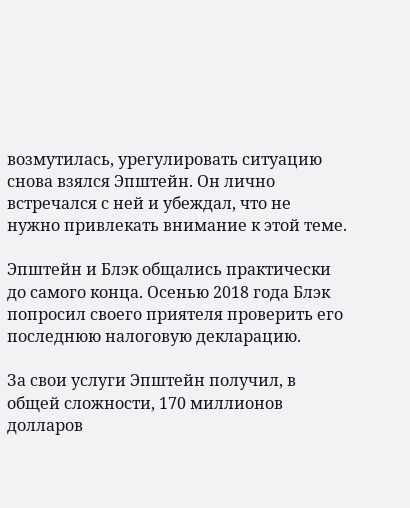возмутилась, урегулировать ситуацию снова взялся Эпштейн. Он лично встречался с ней и убеждал, что не нужно привлекать внимание к этой теме.

Эпштейн и Блэк общались практически до самого конца. Осенью 2018 года Блэк попросил своего приятеля проверить его последнюю налоговую декларацию.

За свои услуги Эпштейн получил, в общей сложности, 170 миллионов долларов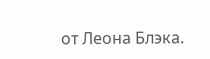от Леона Блэка.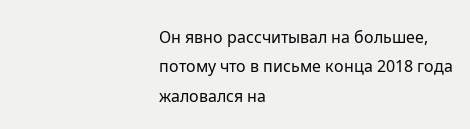Он явно рассчитывал на большее, потому что в письме конца 2018 года жаловался на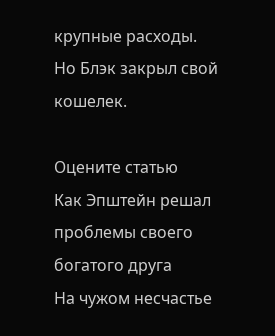крупные расходы. Но Блэк закрыл свой кошелек.

Оцените статью
Как Эпштейн решал проблемы своего богатого друга
На чужом несчастье